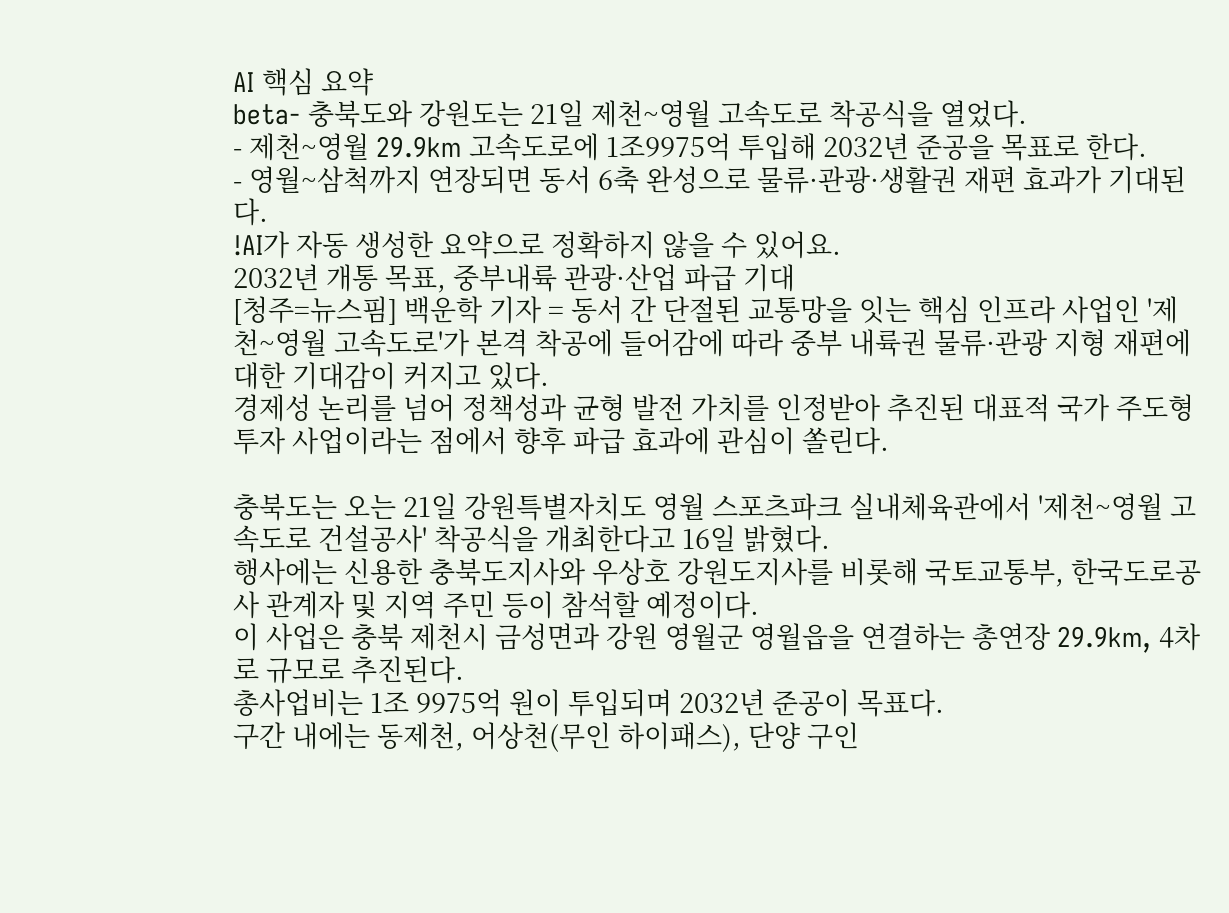AI 핵심 요약
beta- 충북도와 강원도는 21일 제천~영월 고속도로 착공식을 열었다.
- 제천~영월 29.9km 고속도로에 1조9975억 투입해 2032년 준공을 목표로 한다.
- 영월~삼척까지 연장되면 동서 6축 완성으로 물류·관광·생활권 재편 효과가 기대된다.
!AI가 자동 생성한 요약으로 정확하지 않을 수 있어요.
2032년 개통 목표, 중부내륙 관광·산업 파급 기대
[청주=뉴스핌] 백운학 기자 = 동서 간 단절된 교통망을 잇는 핵심 인프라 사업인 '제천~영월 고속도로'가 본격 착공에 들어감에 따라 중부 내륙권 물류·관광 지형 재편에 대한 기대감이 커지고 있다.
경제성 논리를 넘어 정책성과 균형 발전 가치를 인정받아 추진된 대표적 국가 주도형 투자 사업이라는 점에서 향후 파급 효과에 관심이 쏠린다.

충북도는 오는 21일 강원특별자치도 영월 스포츠파크 실내체육관에서 '제천~영월 고속도로 건설공사' 착공식을 개최한다고 16일 밝혔다.
행사에는 신용한 충북도지사와 우상호 강원도지사를 비롯해 국토교통부, 한국도로공사 관계자 및 지역 주민 등이 참석할 예정이다.
이 사업은 충북 제천시 금성면과 강원 영월군 영월읍을 연결하는 총연장 29.9km, 4차로 규모로 추진된다.
총사업비는 1조 9975억 원이 투입되며 2032년 준공이 목표다.
구간 내에는 동제천, 어상천(무인 하이패스), 단양 구인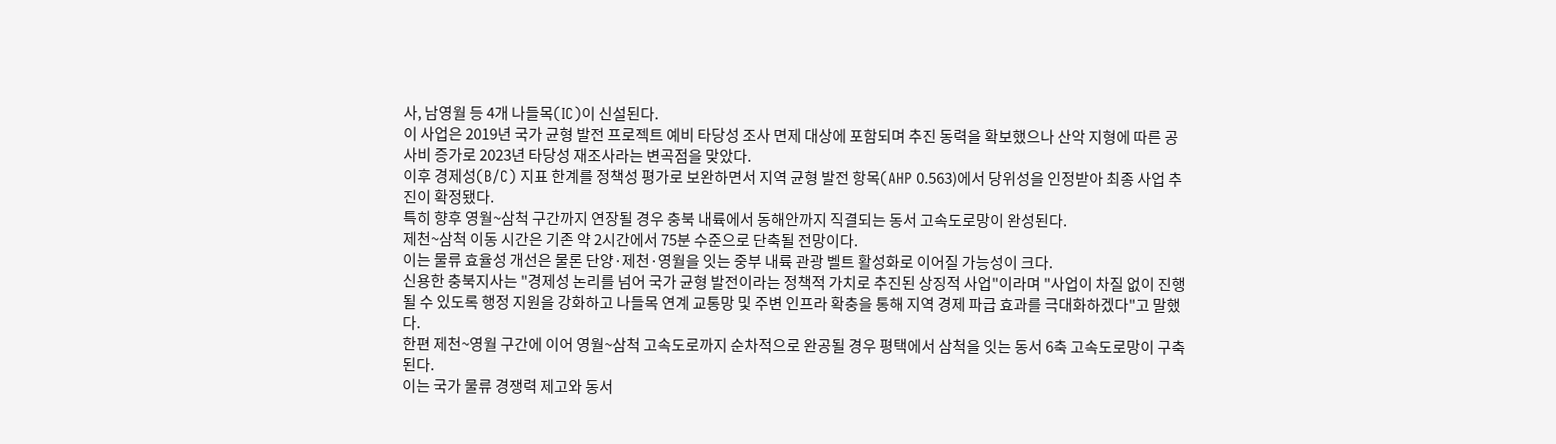사, 남영월 등 4개 나들목(IC)이 신설된다.
이 사업은 2019년 국가 균형 발전 프로젝트 예비 타당성 조사 면제 대상에 포함되며 추진 동력을 확보했으나 산악 지형에 따른 공사비 증가로 2023년 타당성 재조사라는 변곡점을 맞았다.
이후 경제성(B/C) 지표 한계를 정책성 평가로 보완하면서 지역 균형 발전 항목(AHP 0.563)에서 당위성을 인정받아 최종 사업 추진이 확정됐다.
특히 향후 영월~삼척 구간까지 연장될 경우 충북 내륙에서 동해안까지 직결되는 동서 고속도로망이 완성된다.
제천~삼척 이동 시간은 기존 약 2시간에서 75분 수준으로 단축될 전망이다.
이는 물류 효율성 개선은 물론 단양·제천·영월을 잇는 중부 내륙 관광 벨트 활성화로 이어질 가능성이 크다.
신용한 충북지사는 "경제성 논리를 넘어 국가 균형 발전이라는 정책적 가치로 추진된 상징적 사업"이라며 "사업이 차질 없이 진행될 수 있도록 행정 지원을 강화하고 나들목 연계 교통망 및 주변 인프라 확충을 통해 지역 경제 파급 효과를 극대화하겠다"고 말했다.
한편 제천~영월 구간에 이어 영월~삼척 고속도로까지 순차적으로 완공될 경우 평택에서 삼척을 잇는 동서 6축 고속도로망이 구축된다.
이는 국가 물류 경쟁력 제고와 동서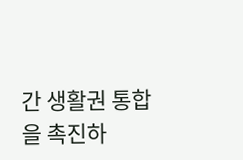간 생활권 통합을 촉진하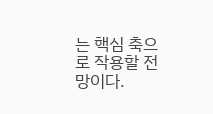는 핵심 축으로 작용할 전망이다.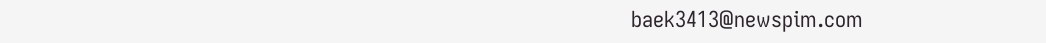baek3413@newspim.com